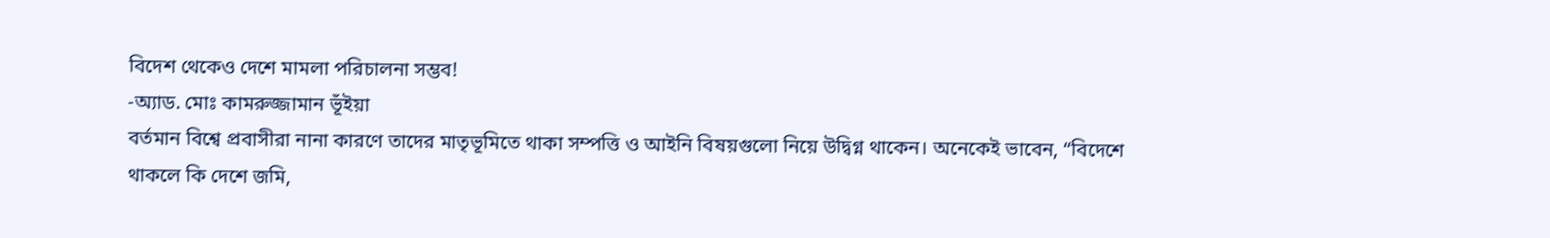বিদেশ থেকেও দেশে মামলা পরিচালনা সম্ভব!
-অ্যাড. মোঃ কামরুজ্জামান ভূঁইয়া
বর্তমান বিশ্বে প্রবাসীরা নানা কারণে তাদের মাতৃভূমিতে থাকা সম্পত্তি ও আইনি বিষয়গুলো নিয়ে উদ্বিগ্ন থাকেন। অনেকেই ভাবেন, “বিদেশে থাকলে কি দেশে জমি,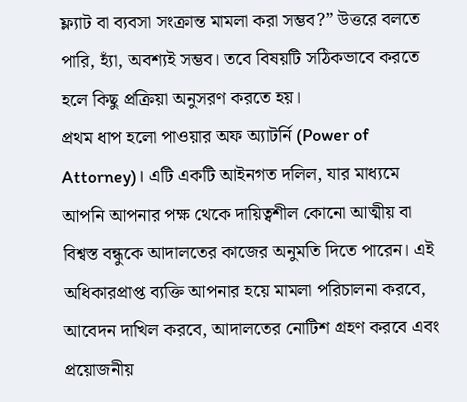ফ্ল্যাট বা ব্যবসা সংক্রান্ত মামলা করা সম্ভব?” উত্তরে বলতে পারি, হ্যাঁ, অবশ্যই সম্ভব। তবে বিষয়টি সঠিকভাবে করতে হলে কিছু প্রক্রিয়া অনুসরণ করতে হয়।
প্রথম ধাপ হলো পাওয়ার অফ অ্যাটর্নি (Power of Attorney)। এটি একটি আইনগত দলিল, যার মাধ্যমে আপনি আপনার পক্ষ থেকে দায়িত্বশীল কোনো আত্মীয় বা বিশ্বস্ত বন্ধুকে আদালতের কাজের অনুমতি দিতে পারেন। এই অধিকারপ্রাপ্ত ব্যক্তি আপনার হয়ে মামলা পরিচালনা করবে, আবেদন দাখিল করবে, আদালতের নোটিশ গ্রহণ করবে এবং প্রয়োজনীয়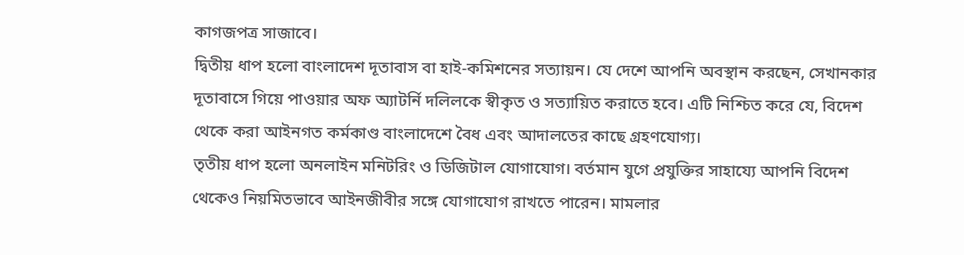কাগজপত্র সাজাবে।
দ্বিতীয় ধাপ হলো বাংলাদেশ দূতাবাস বা হাই-কমিশনের সত্যায়ন। যে দেশে আপনি অবস্থান করছেন, সেখানকার দূতাবাসে গিয়ে পাওয়ার অফ অ্যাটর্নি দলিলকে স্বীকৃত ও সত্যায়িত করাতে হবে। এটি নিশ্চিত করে যে, বিদেশ থেকে করা আইনগত কর্মকাণ্ড বাংলাদেশে বৈধ এবং আদালতের কাছে গ্রহণযোগ্য।
তৃতীয় ধাপ হলো অনলাইন মনিটরিং ও ডিজিটাল যোগাযোগ। বর্তমান যুগে প্রযুক্তির সাহায্যে আপনি বিদেশ থেকেও নিয়মিতভাবে আইনজীবীর সঙ্গে যোগাযোগ রাখতে পারেন। মামলার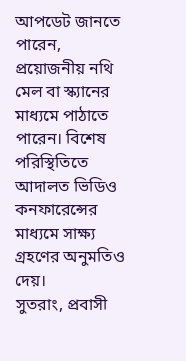আপডেট জানতে পারেন, প্রয়োজনীয় নথি মেল বা স্ক্যানের মাধ্যমে পাঠাতে পারেন। বিশেষ পরিস্থিতিতে আদালত ভিডিও কনফারেন্সের মাধ্যমে সাক্ষ্য গ্রহণের অনুমতিও দেয়।
সুতরাং, প্রবাসী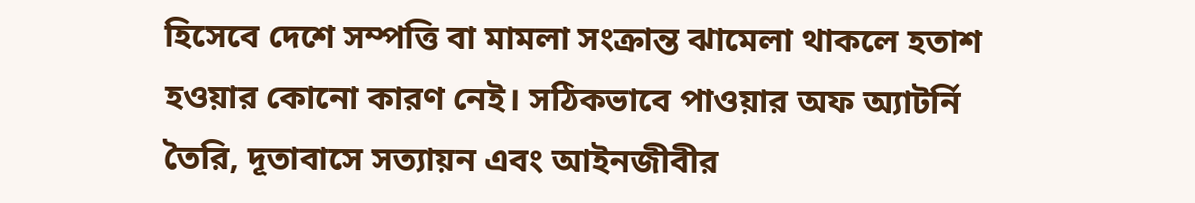হিসেবে দেশে সম্পত্তি বা মামলা সংক্রান্ত ঝামেলা থাকলে হতাশ হওয়ার কোনো কারণ নেই। সঠিকভাবে পাওয়ার অফ অ্যাটর্নি তৈরি, দূতাবাসে সত্যায়ন এবং আইনজীবীর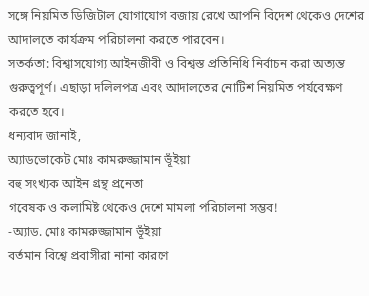সঙ্গে নিয়মিত ডিজিটাল যোগাযোগ বজায় রেখে আপনি বিদেশ থেকেও দেশের আদালতে কার্যক্রম পরিচালনা করতে পারবেন।
সতর্কতা: বিশ্বাসযোগ্য আইনজীবী ও বিশ্বস্ত প্রতিনিধি নির্বাচন করা অত্যন্ত গুরুত্বপূর্ণ। এছাড়া দলিলপত্র এবং আদালতের নোটিশ নিয়মিত পর্যবেক্ষণ করতে হবে।
ধন্যবাদ জানাই,
অ্যাডভোকেট মোঃ কামরুজ্জামান ভূঁইয়া
বহু সংখ্যক আইন গ্রন্থ প্রনেতা
গবেষক ও কলামিষ্ট থেকেও দেশে মামলা পরিচালনা সম্ভব!
-অ্যাড. মোঃ কামরুজ্জামান ভূঁইয়া
বর্তমান বিশ্বে প্রবাসীরা নানা কারণে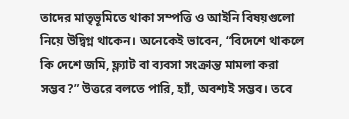তাদের মাতৃভূমিতে থাকা সম্পত্তি ও আইনি বিষয়গুলো নিয়ে উদ্বিগ্ন থাকেন। অনেকেই ভাবেন, “বিদেশে থাকলে কি দেশে জমি, ফ্ল্যাট বা ব্যবসা সংক্রান্ত মামলা করা সম্ভব?” উত্তরে বলতে পারি, হ্যাঁ, অবশ্যই সম্ভব। তবে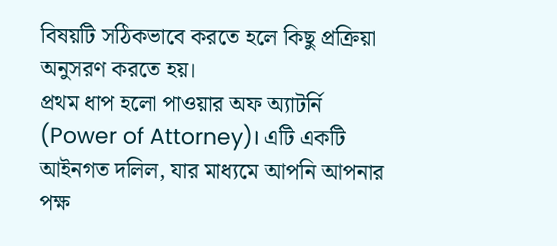বিষয়টি সঠিকভাবে করতে হলে কিছু প্রক্রিয়া অনুসরণ করতে হয়।
প্রথম ধাপ হলো পাওয়ার অফ অ্যাটর্নি (Power of Attorney)। এটি একটি আইনগত দলিল, যার মাধ্যমে আপনি আপনার পক্ষ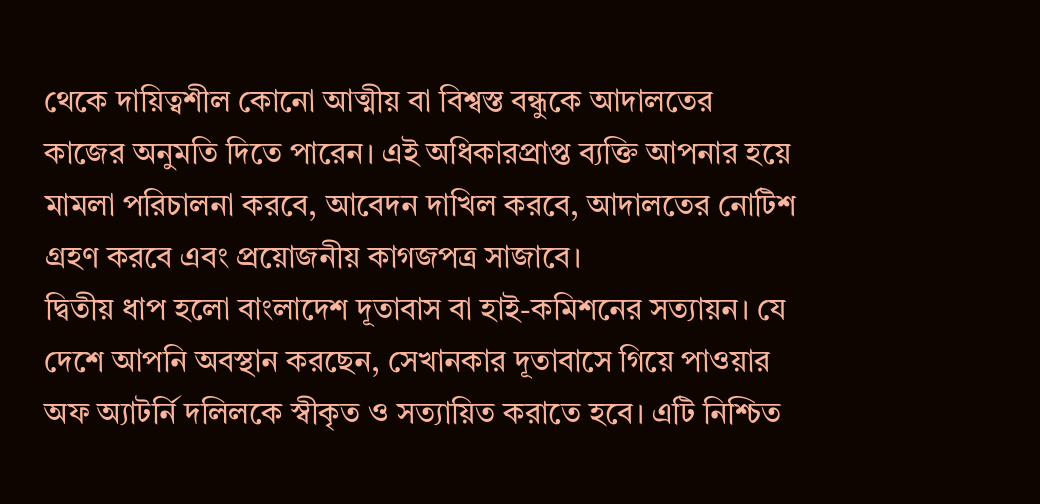থেকে দায়িত্বশীল কোনো আত্মীয় বা বিশ্বস্ত বন্ধুকে আদালতের কাজের অনুমতি দিতে পারেন। এই অধিকারপ্রাপ্ত ব্যক্তি আপনার হয়ে মামলা পরিচালনা করবে, আবেদন দাখিল করবে, আদালতের নোটিশ গ্রহণ করবে এবং প্রয়োজনীয় কাগজপত্র সাজাবে।
দ্বিতীয় ধাপ হলো বাংলাদেশ দূতাবাস বা হাই-কমিশনের সত্যায়ন। যে দেশে আপনি অবস্থান করছেন, সেখানকার দূতাবাসে গিয়ে পাওয়ার অফ অ্যাটর্নি দলিলকে স্বীকৃত ও সত্যায়িত করাতে হবে। এটি নিশ্চিত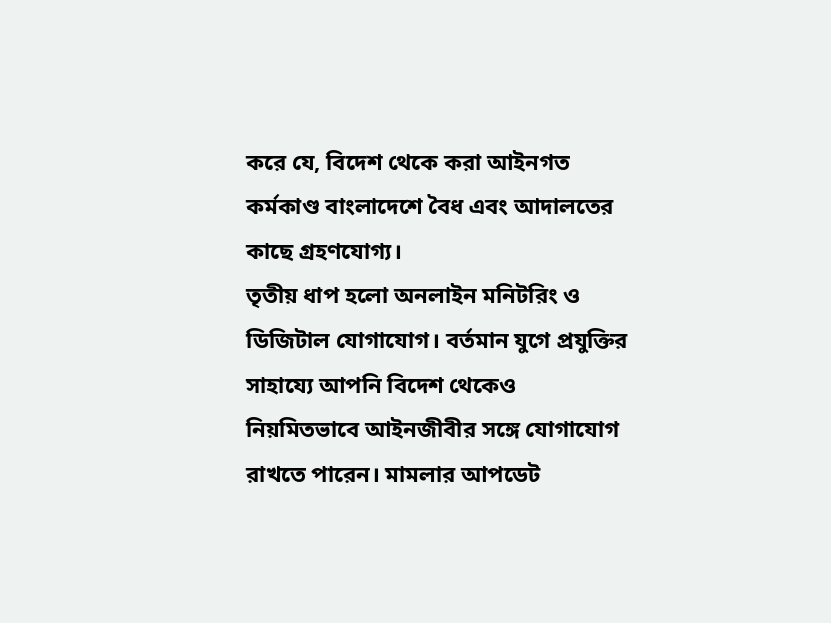করে যে, বিদেশ থেকে করা আইনগত কর্মকাণ্ড বাংলাদেশে বৈধ এবং আদালতের কাছে গ্রহণযোগ্য।
তৃতীয় ধাপ হলো অনলাইন মনিটরিং ও ডিজিটাল যোগাযোগ। বর্তমান যুগে প্রযুক্তির সাহায্যে আপনি বিদেশ থেকেও নিয়মিতভাবে আইনজীবীর সঙ্গে যোগাযোগ রাখতে পারেন। মামলার আপডেট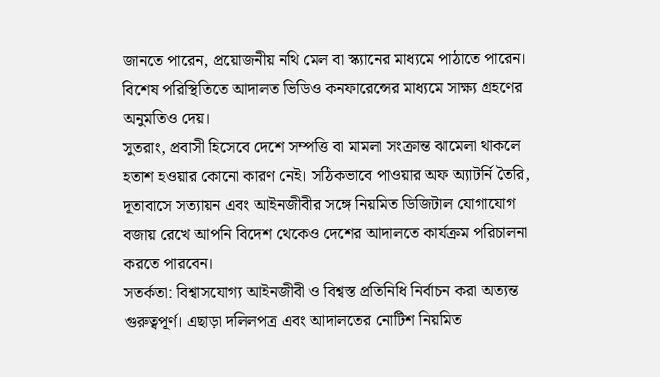জানতে পারেন, প্রয়োজনীয় নথি মেল বা স্ক্যানের মাধ্যমে পাঠাতে পারেন। বিশেষ পরিস্থিতিতে আদালত ভিডিও কনফারেন্সের মাধ্যমে সাক্ষ্য গ্রহণের অনুমতিও দেয়।
সুতরাং, প্রবাসী হিসেবে দেশে সম্পত্তি বা মামলা সংক্রান্ত ঝামেলা থাকলে হতাশ হওয়ার কোনো কারণ নেই। সঠিকভাবে পাওয়ার অফ অ্যাটর্নি তৈরি, দূতাবাসে সত্যায়ন এবং আইনজীবীর সঙ্গে নিয়মিত ডিজিটাল যোগাযোগ বজায় রেখে আপনি বিদেশ থেকেও দেশের আদালতে কার্যক্রম পরিচালনা করতে পারবেন।
সতর্কতা: বিশ্বাসযোগ্য আইনজীবী ও বিশ্বস্ত প্রতিনিধি নির্বাচন করা অত্যন্ত গুরুত্বপূর্ণ। এছাড়া দলিলপত্র এবং আদালতের নোটিশ নিয়মিত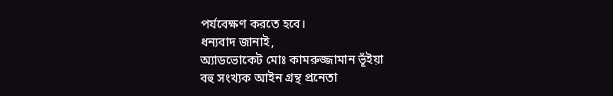পর্যবেক্ষণ করতে হবে।
ধন্যবাদ জানাই,
অ্যাডভোকেট মোঃ কামরুজ্জামান ভূঁইয়া
বহু সংখ্যক আইন গ্রন্থ প্রনেতা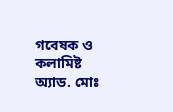গবেষক ও কলামিষ্ট
অ্যাড. মোঃ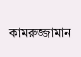কামরুজ্জামান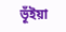ভূঁইয়া